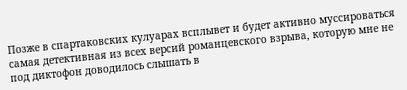Позже в спартаковских кулуарах всплывет и будет активно муссироваться самая детективная из всех версий романцевского взрыва, которую мне не под диктофон доводилось слышать в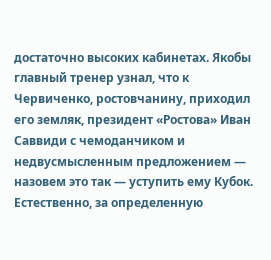достаточно высоких кабинетах. Якобы главный тренер узнал, что к Червиченко, ростовчанину, приходил его земляк, президент «Ростова» Иван Саввиди с чемоданчиком и недвусмысленным предложением — назовем это так — уступить ему Кубок. Естественно, за определенную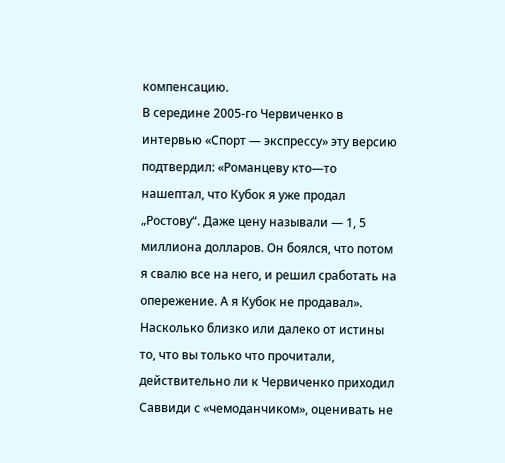компенсацию.
В середине 2005-го Червиченко в интервью «Спорт — экспрессу» эту версию подтвердил: «Романцеву кто—то нашептал, что Кубок я уже продал „Ростову“. Даже цену называли — 1, 5 миллиона долларов. Он боялся, что потом я свалю все на него, и решил сработать на опережение. А я Кубок не продавал».
Насколько близко или далеко от истины то, что вы только что прочитали, действительно ли к Червиченко приходил Саввиди с «чемоданчиком», оценивать не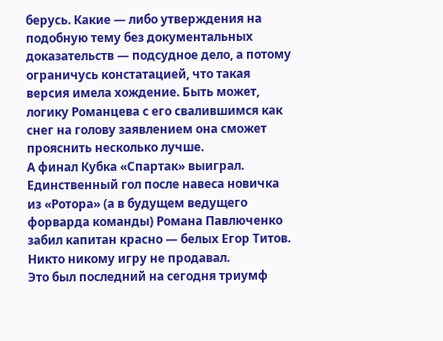берусь. Какие — либо утверждения на подобную тему без документальных доказательств — подсудное дело, а потому ограничусь констатацией, что такая версия имела хождение. Быть может, логику Романцева с его свалившимся как снег на голову заявлением она сможет прояснить несколько лучше.
А финал Кубка «Спартак» выиграл. Единственный гол после навеса новичка из «Ротора» (а в будущем ведущего форварда команды) Романа Павлюченко забил капитан красно — белых Егор Титов. Никто никому игру не продавал.
Это был последний на сегодня триумф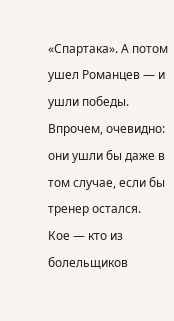«Спартака». А потом ушел Романцев — и ушли победы. Впрочем, очевидно: они ушли бы даже в том случае, если бы тренер остался.
Кое — кто из болельщиков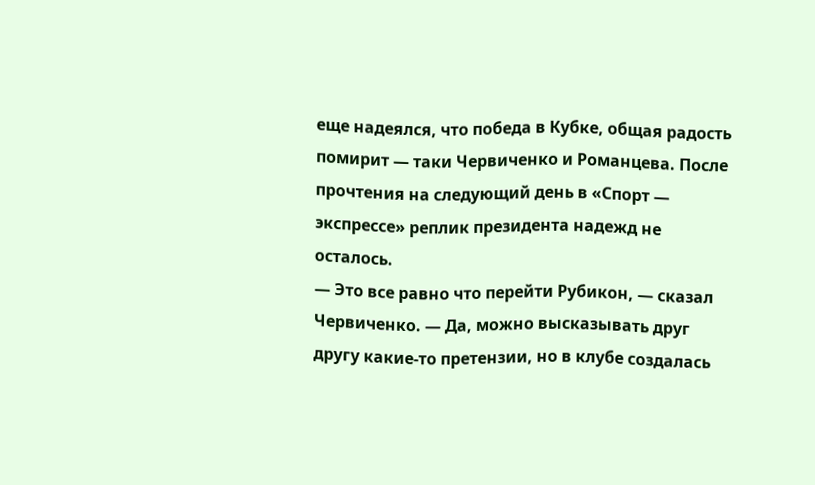еще надеялся, что победа в Кубке, общая радость помирит — таки Червиченко и Романцева. После прочтения на следующий день в «Спорт — экспрессе» реплик президента надежд не осталось.
— Это все равно что перейти Рубикон, — сказал Червиченко. — Да, можно высказывать друг другу какие-то претензии, но в клубе создалась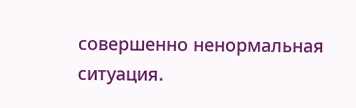совершенно ненормальная ситуация.